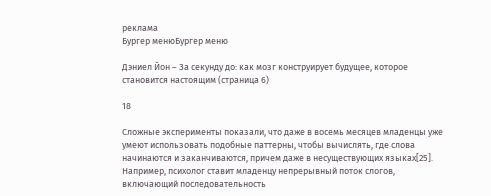реклама
Бургер менюБургер меню

Дэниел Йон – За секунду до: как мозг конструирует будущее, которое становится настоящим (страница 6)

18

Сложные эксперименты показали, что даже в восемь месяцев младенцы уже умеют использовать подобные паттерны, чтобы вычислять, где слова начинаются и заканчиваются, причем даже в несуществующих языках[25]. Например, психолог ставит младенцу непрерывный поток слогов, включающий последовательность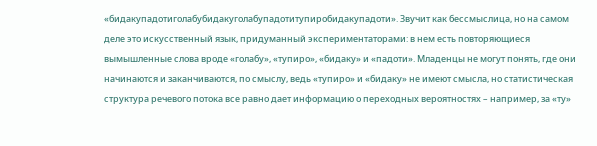«бидакупадотиголабубидакуголабупадотитупиробидакупадоти». Звучит как бессмыслица, но на самом деле это искусственный язык, придуманный экспериментаторами: в нем есть повторяющиеся вымышленные слова вроде «голабу», «тупиро», «бидаку» и «падоти». Младенцы не могут понять, где они начинаются и заканчиваются, по смыслу, ведь «тупиро» и «бидаку» не имеют смысла, но статистическая структура речевого потока все равно дает информацию о переходных вероятностях – например, за «ту»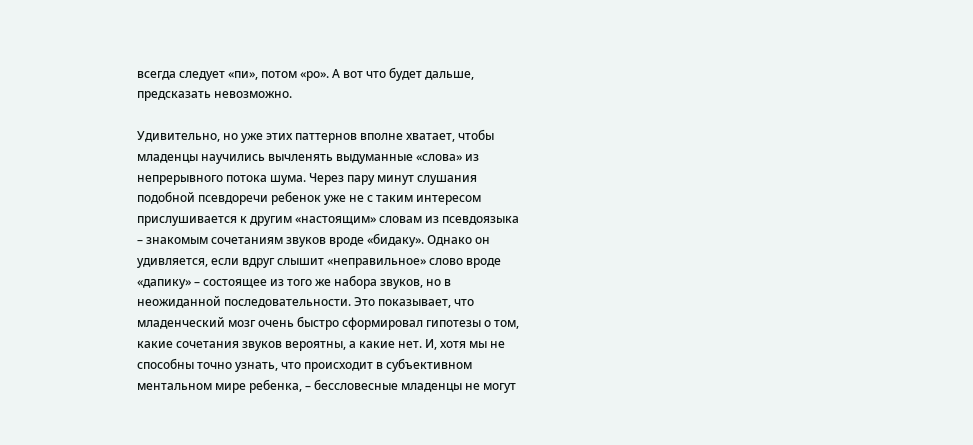всегда следует «пи», потом «ро». А вот что будет дальше, предсказать невозможно.

Удивительно, но уже этих паттернов вполне хватает, чтобы младенцы научились вычленять выдуманные «слова» из непрерывного потока шума. Через пару минут слушания подобной псевдоречи ребенок уже не с таким интересом прислушивается к другим «настоящим» словам из псевдоязыка – знакомым сочетаниям звуков вроде «бидаку». Однако он удивляется, если вдруг слышит «неправильное» слово вроде «дапику» – состоящее из того же набора звуков, но в неожиданной последовательности. Это показывает, что младенческий мозг очень быстро сформировал гипотезы о том, какие сочетания звуков вероятны, а какие нет. И, хотя мы не способны точно узнать, что происходит в субъективном ментальном мире ребенка, – бессловесные младенцы не могут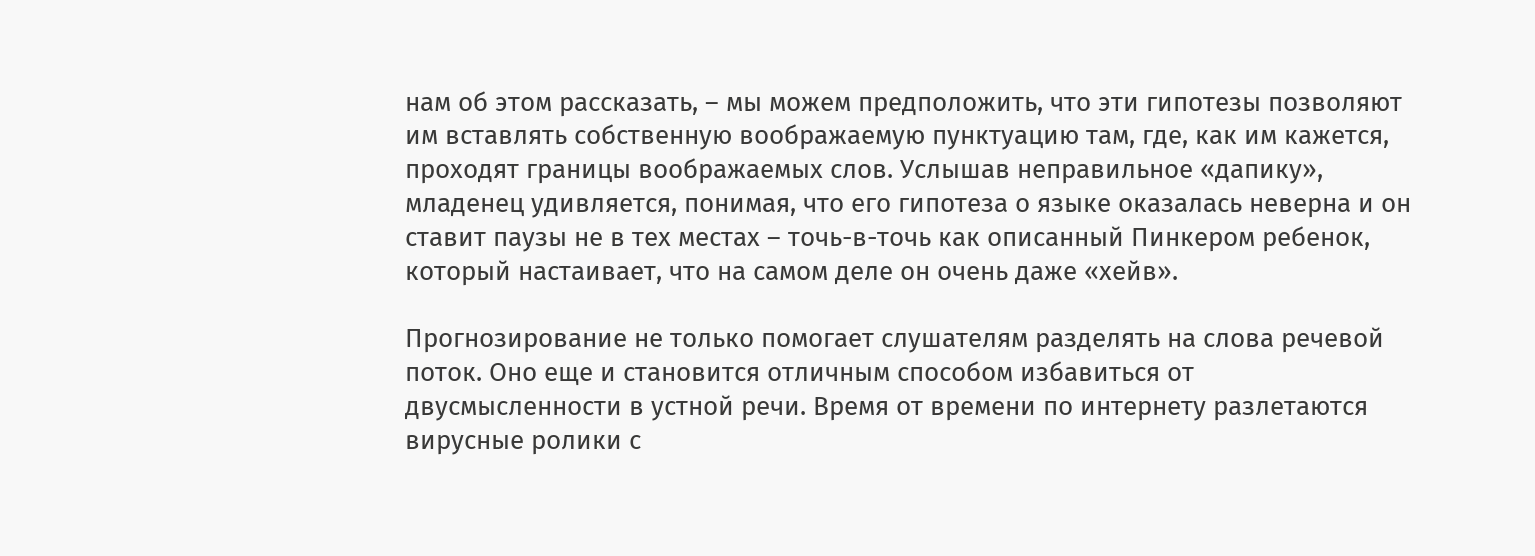нам об этом рассказать, – мы можем предположить, что эти гипотезы позволяют им вставлять собственную воображаемую пунктуацию там, где, как им кажется, проходят границы воображаемых слов. Услышав неправильное «дапику», младенец удивляется, понимая, что его гипотеза о языке оказалась неверна и он ставит паузы не в тех местах – точь-в-точь как описанный Пинкером ребенок, который настаивает, что на самом деле он очень даже «хейв».

Прогнозирование не только помогает слушателям разделять на слова речевой поток. Оно еще и становится отличным способом избавиться от двусмысленности в устной речи. Время от времени по интернету разлетаются вирусные ролики с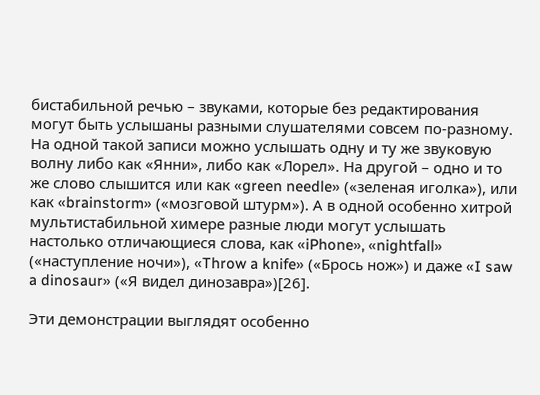бистабильной речью – звуками, которые без редактирования могут быть услышаны разными слушателями совсем по-разному. На одной такой записи можно услышать одну и ту же звуковую волну либо как «Янни», либо как «Лорел». На другой – одно и то же слово слышится или как «green needle» («зеленая иголка»), или как «brainstorm» («мозговой штурм»). А в одной особенно хитрой мультистабильной химере разные люди могут услышать настолько отличающиеся слова, как «iPhone», «nightfall» («наступление ночи»), «Throw a knife» («Брось нож») и даже «I saw a dinosaur» («Я видел динозавра»)[26].

Эти демонстрации выглядят особенно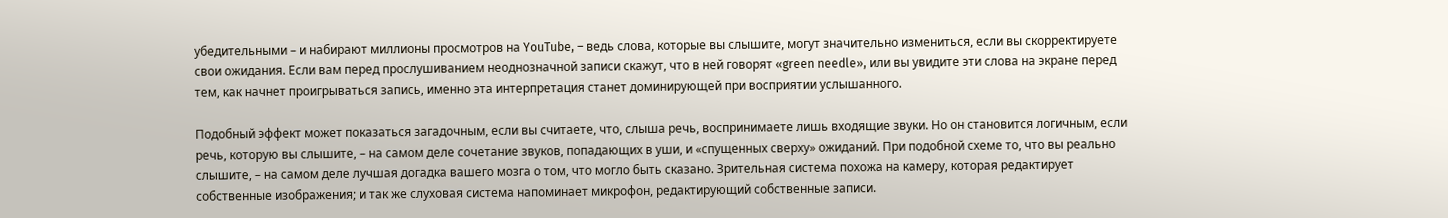убедительными – и набирают миллионы просмотров на YouTube, – ведь слова, которые вы слышите, могут значительно измениться, если вы скорректируете свои ожидания. Если вам перед прослушиванием неоднозначной записи скажут, что в ней говорят «green needle», или вы увидите эти слова на экране перед тем, как начнет проигрываться запись, именно эта интерпретация станет доминирующей при восприятии услышанного.

Подобный эффект может показаться загадочным, если вы считаете, что, слыша речь, воспринимаете лишь входящие звуки. Но он становится логичным, если речь, которую вы слышите, – на самом деле сочетание звуков, попадающих в уши, и «спущенных сверху» ожиданий. При подобной схеме то, что вы реально слышите, – на самом деле лучшая догадка вашего мозга о том, что могло быть сказано. Зрительная система похожа на камеру, которая редактирует собственные изображения; и так же слуховая система напоминает микрофон, редактирующий собственные записи.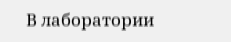В лаборатории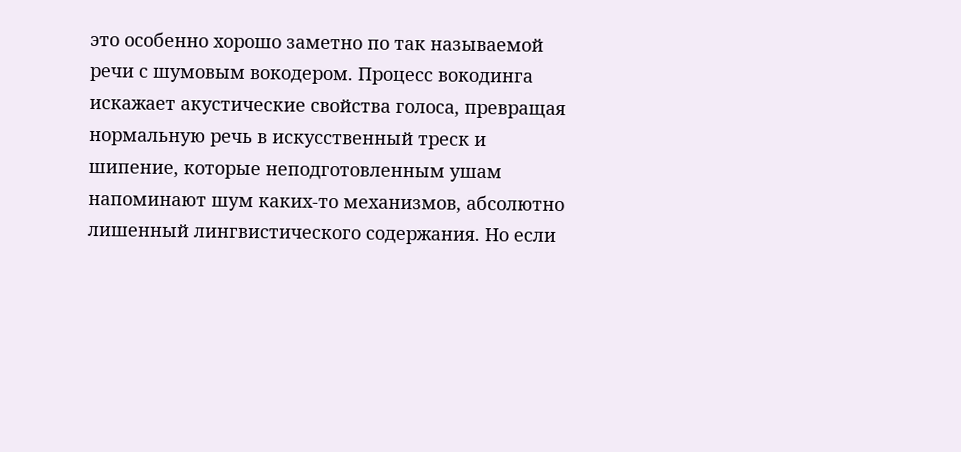это особенно хорошо заметно по так называемой речи с шумовым вокодером. Процесс вокодинга искажает акустические свойства голоса, превращая нормальную речь в искусственный треск и шипение, которые неподготовленным ушам напоминают шум каких-то механизмов, абсолютно лишенный лингвистического содержания. Но если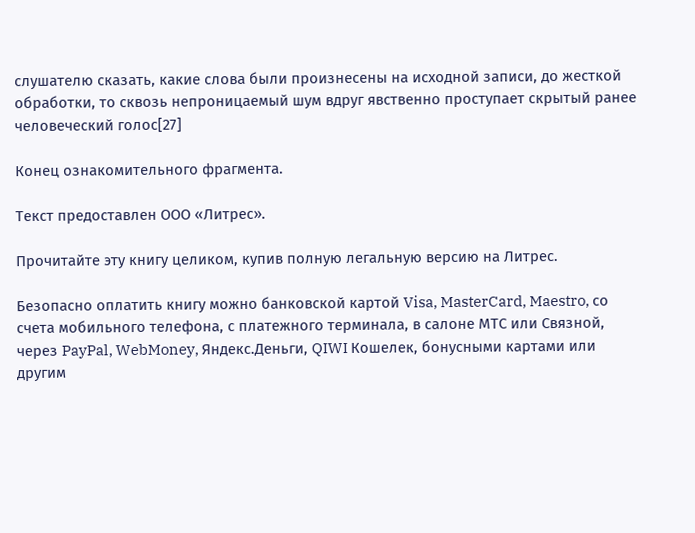слушателю сказать, какие слова были произнесены на исходной записи, до жесткой обработки, то сквозь непроницаемый шум вдруг явственно проступает скрытый ранее человеческий голос[27]

Конец ознакомительного фрагмента.

Текст предоставлен ООО «Литрес».

Прочитайте эту книгу целиком, купив полную легальную версию на Литрес.

Безопасно оплатить книгу можно банковской картой Visa, MasterCard, Maestro, со счета мобильного телефона, с платежного терминала, в салоне МТС или Связной, через PayPal, WebMoney, Яндекс.Деньги, QIWI Кошелек, бонусными картами или другим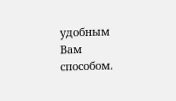удобным Вам способом.